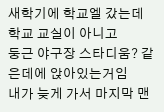새학기에 학교엘 갔는데
학교 교실이 아니고
둥근 야구장 스타디움? 같은데에 앉아있는거임
내가 늦게 가서 마지막 맨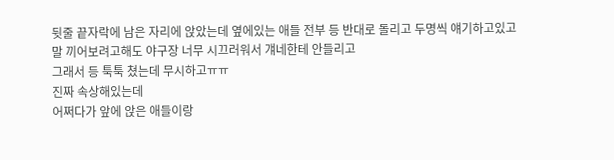뒷줄 끝자락에 남은 자리에 앉았는데 옆에있는 애들 전부 등 반대로 돌리고 두명씩 얘기하고있고
말 끼어보려고해도 야구장 너무 시끄러워서 걔네한테 안들리고
그래서 등 툭툭 쳤는데 무시하고ㅠㅠ
진짜 속상해있는데
어쩌다가 앞에 앉은 애들이랑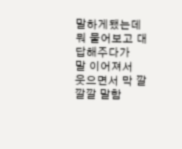말하게됐는데
뭐 물어보고 대답해주다가
말 이어져서
웃으면서 막 깔깔깔 말함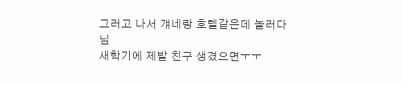그러고 나서 걔네랑 호텔같은데 놀러다님
새학기에 제발 친구 생겼으면ㅜㅜ